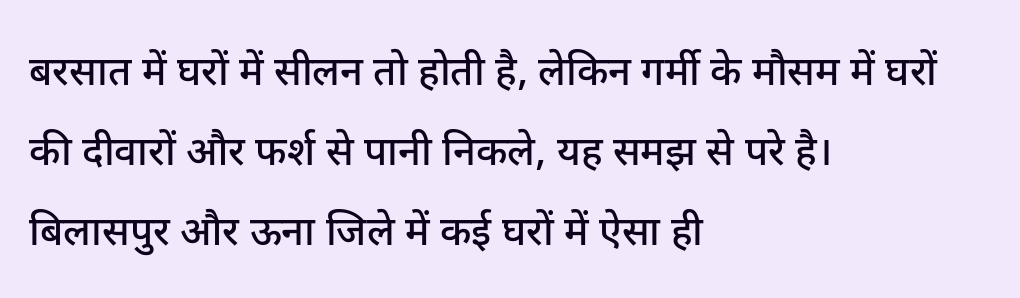बरसात में घरों में सीलन तो होती है, लेकिन गर्मी के मौसम में घरों की दीवारों और फर्श से पानी निकले, यह समझ से परे है। बिलासपुर और ऊना जिले में कई घरों में ऐसा ही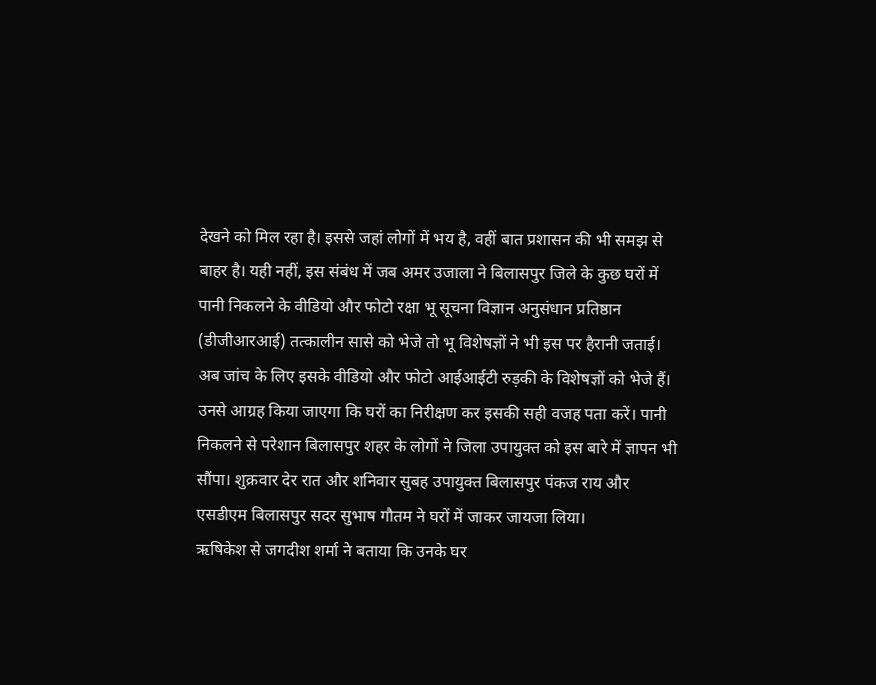देखने को मिल रहा है। इससे जहां लोगों में भय है, वहीं बात प्रशासन की भी समझ से बाहर है। यही नहीं, इस संबंध में जब अमर उजाला ने बिलासपुर जिले के कुछ घरों में पानी निकलने के वीडियो और फोटो रक्षा भू सूचना विज्ञान अनुसंधान प्रतिष्ठान (डीजीआरआई) तत्कालीन सासे को भेजे तो भू विशेषज्ञों ने भी इस पर हैरानी जताई।
अब जांच के लिए इसके वीडियो और फोटो आईआईटी रुड़की के विशेषज्ञों को भेजे हैं। उनसे आग्रह किया जाएगा कि घरों का निरीक्षण कर इसकी सही वजह पता करें। पानी निकलने से परेशान बिलासपुर शहर के लोगों ने जिला उपायुक्त को इस बारे में ज्ञापन भी सौंपा। शुक्रवार देर रात और शनिवार सुबह उपायुक्त बिलासपुर पंकज राय और एसडीएम बिलासपुर सदर सुभाष गौतम ने घरों में जाकर जायजा लिया।
ऋषिकेश से जगदीश शर्मा ने बताया कि उनके घर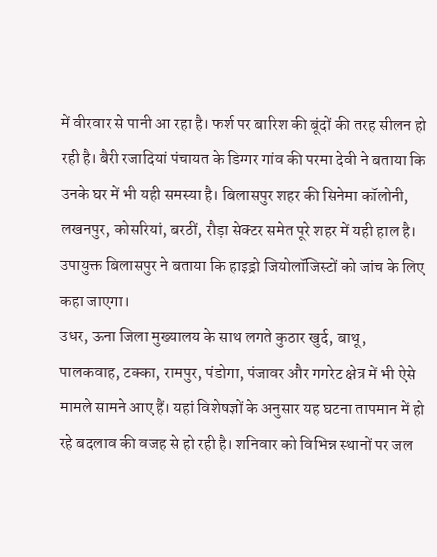में वीरवार से पानी आ रहा है। फर्श पर बारिश की बूंदों की तरह सीलन हो रही है। बैरी रजादियां पंचायत के डिग्गर गांव की परमा देवी ने बताया कि उनके घर में भी यही समस्या है। बिलासपुर शहर की सिनेमा कॉलोनी, लखनपुर, कोसरियां, बरठीं, रौड़ा सेक्टर समेत पूरे शहर में यही हाल है। उपायुक्त बिलासपुर ने बताया कि हाइड्रो जियोलॉजिस्टों को जांच के लिए कहा जाएगा।
उधर, ऊना जिला मुख्यालय के साथ लगते कुठार खुर्द, बाथू, पालकवाह, टक्का, रामपुर, पंडोगा, पंजावर और गगरेट क्षेत्र में भी ऐसे मामले सामने आए हैं। यहां विशेषज्ञों के अनुसार यह घटना तापमान में हो रहे बदलाव की वजह से हो रही है। शनिवार को विभिन्न स्थानों पर जल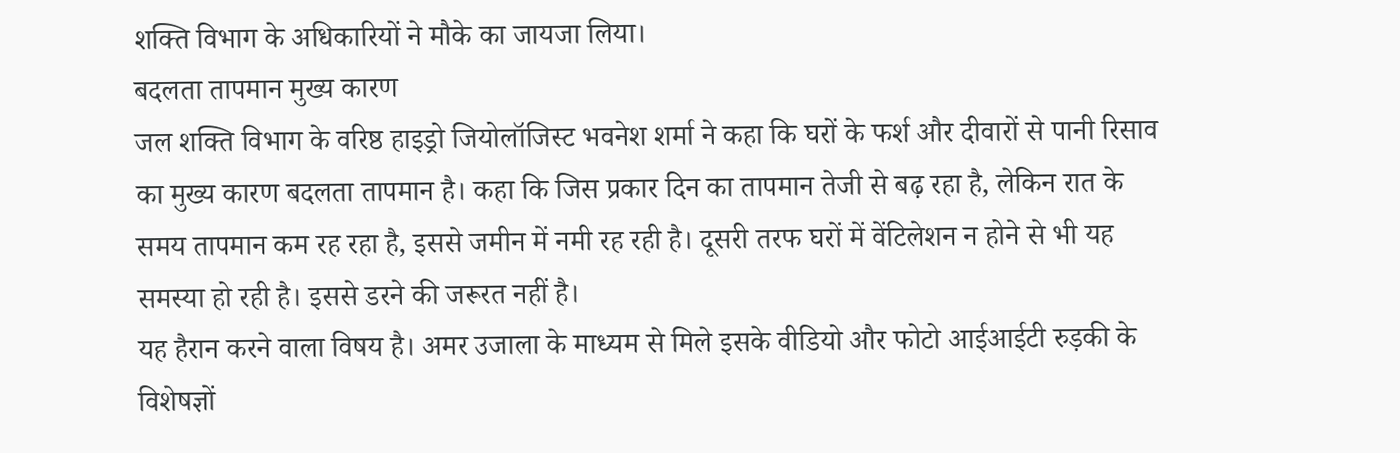शक्ति विभाग के अधिकारियों ने मौके का जायजा लिया।
बदलता तापमान मुख्य कारण
जल शक्ति विभाग के वरिष्ठ हाइड्रो जियोलॉजिस्ट भवनेश शर्मा ने कहा कि घरों के फर्श और दीवारों से पानी रिसाव का मुख्य कारण बदलता तापमान है। कहा कि जिस प्रकार दिन का तापमान तेजी से बढ़ रहा है, लेकिन रात के समय तापमान कम रह रहा है, इससे जमीन में नमी रह रही है। दूसरी तरफ घरों में वेंटिलेशन न होने से भी यह समस्या हो रही है। इससे डरने की जरूरत नहीं है।
यह हैरान करने वाला विषय है। अमर उजाला के माध्यम से मिले इसके वीडियो और फोटो आईआईटी रुड़की के विशेषज्ञों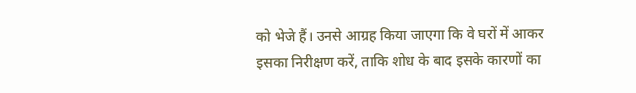को भेजे हैं। उनसे आग्रह किया जाएगा कि वे घरों में आकर इसका निरीक्षण करें, ताकि शोध के बाद इसके कारणों का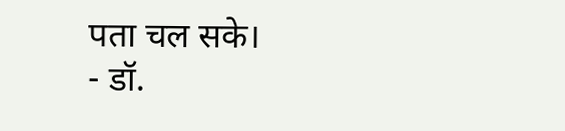पता चल सके।
- डॉ.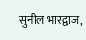सुनील भारद्वाज,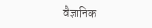वैज्ञानिक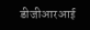डीजीआरआई